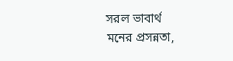সরল ভাবার্থ
মনের প্রসন্নতা,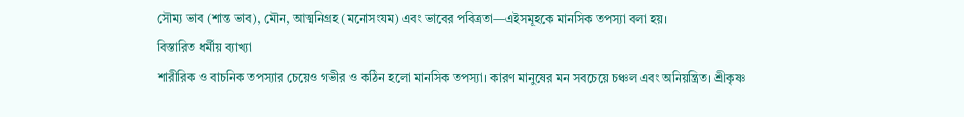সৌম্য ভাব (শান্ত ভাব), মৌন, আত্মনিগ্রহ (মনোসংযম) এবং ভাবের পবিত্রতা—এইসমূহকে মানসিক তপস্যা বলা হয়।
বিস্তারিত ধর্মীয় ব্যাখ্যা
শারীরিক ও বাচনিক তপস্যার চেয়েও গভীর ও কঠিন হলো মানসিক তপস্যা। কারণ মানুষের মন সবচেয়ে চঞ্চল এবং অনিয়ন্ত্রিত। শ্রীকৃষ্ণ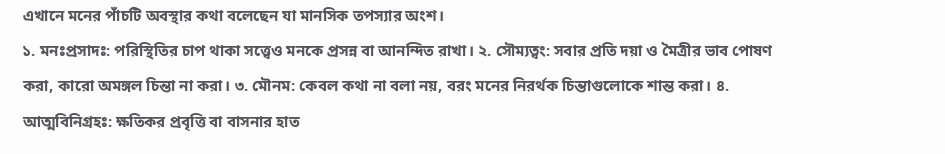এখানে মনের পাঁচটি অবস্থার কথা বলেছেন যা মানসিক তপস্যার অংশ।
১. মনঃপ্রসাদঃ: পরিস্থিতির চাপ থাকা সত্ত্বেও মনকে প্রসন্ন বা আনন্দিত রাখা। ২. সৌম্যত্বং: সবার প্রতি দয়া ও মৈত্রীর ভাব পোষণ করা, কারো অমঙ্গল চিন্তা না করা। ৩. মৌনম: কেবল কথা না বলা নয়, বরং মনের নিরর্থক চিন্তাগুলোকে শান্ত করা। ৪. আত্মবিনিগ্রহঃ: ক্ষতিকর প্রবৃত্তি বা বাসনার হাত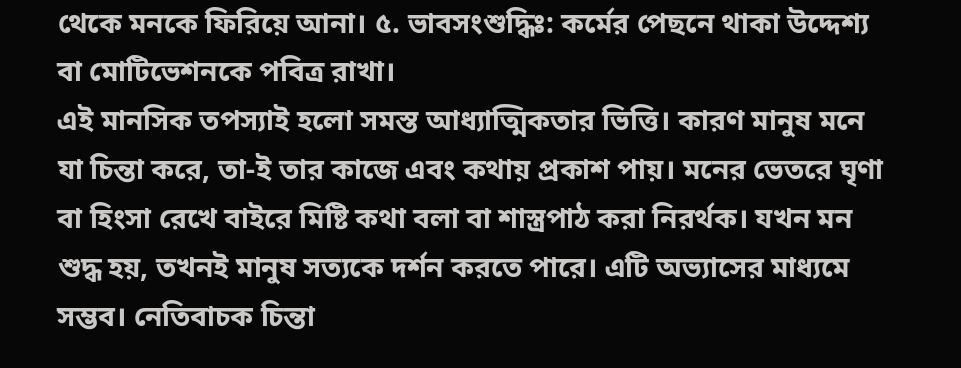থেকে মনকে ফিরিয়ে আনা। ৫. ভাবসংশুদ্ধিঃ: কর্মের পেছনে থাকা উদ্দেশ্য বা মোটিভেশনকে পবিত্র রাখা।
এই মানসিক তপস্যাই হলো সমস্ত আধ্যাত্মিকতার ভিত্তি। কারণ মানুষ মনে যা চিন্তা করে, তা-ই তার কাজে এবং কথায় প্রকাশ পায়। মনের ভেতরে ঘৃণা বা হিংসা রেখে বাইরে মিষ্টি কথা বলা বা শাস্ত্রপাঠ করা নিরর্থক। যখন মন শুদ্ধ হয়, তখনই মানুষ সত্যকে দর্শন করতে পারে। এটি অভ্যাসের মাধ্যমে সম্ভব। নেতিবাচক চিন্তা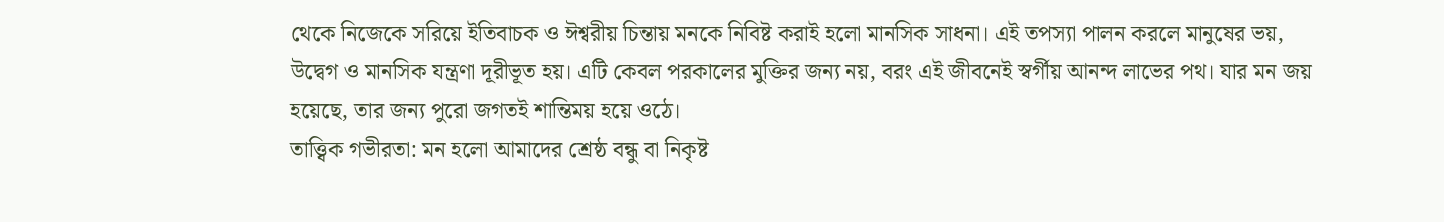থেকে নিজেকে সরিয়ে ইতিবাচক ও ঈশ্বরীয় চিন্তায় মনকে নিবিষ্ট করাই হলো মানসিক সাধনা। এই তপস্যা পালন করলে মানুষের ভয়, উদ্বেগ ও মানসিক যন্ত্রণা দূরীভূত হয়। এটি কেবল পরকালের মুক্তির জন্য নয়, বরং এই জীবনেই স্বর্গীয় আনন্দ লাভের পথ। যার মন জয় হয়েছে, তার জন্য পুরো জগতই শান্তিময় হয়ে ওঠে।
তাত্ত্বিক গভীরতা: মন হলো আমাদের শ্রেষ্ঠ বন্ধু বা নিকৃষ্ট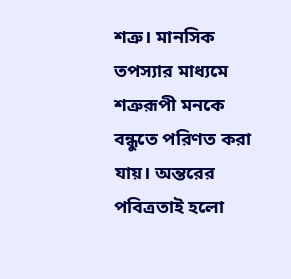শত্রু। মানসিক তপস্যার মাধ্যমে শত্রুরূপী মনকে বন্ধুতে পরিণত করা যায়। অন্তরের পবিত্রতাই হলো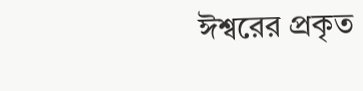ঈশ্বরের প্রকৃত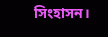সিংহাসন।